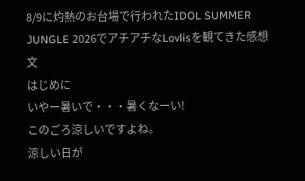8/9に灼熱のお台場で行われたIDOL SUMMER JUNGLE 2026でアチアチなLovlisを観てきた感想文
はじめに
いやー暑いで・・・暑くなーい!
このごろ涼しいですよね。
涼しい日が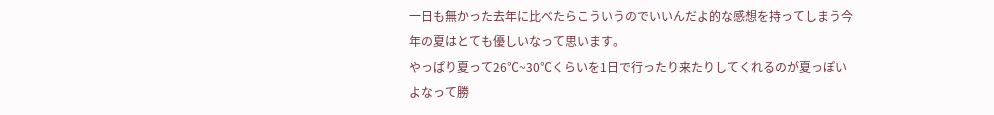一日も無かった去年に比べたらこういうのでいいんだよ的な感想を持ってしまう今年の夏はとても優しいなって思います。
やっぱり夏って26℃~30℃くらいを1日で行ったり来たりしてくれるのが夏っぽいよなって勝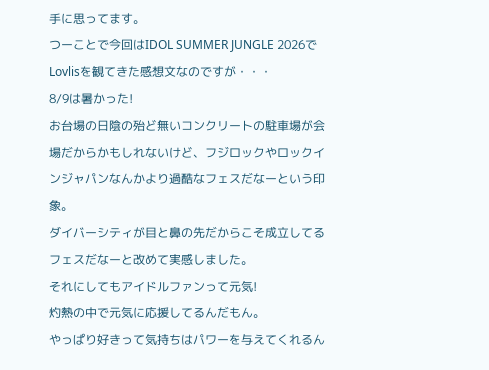手に思ってます。
つーことで今回はIDOL SUMMER JUNGLE 2026でLovlisを観てきた感想文なのですが・・・
8/9は暑かった!
お台場の日陰の殆ど無いコンクリートの駐車場が会場だからかもしれないけど、フジロックやロックインジャパンなんかより過酷なフェスだなーという印象。
ダイバーシティが目と鼻の先だからこそ成立してるフェスだなーと改めて実感しました。
それにしてもアイドルファンって元気!
灼熱の中で元気に応援してるんだもん。
やっぱり好きって気持ちはパワーを与えてくれるん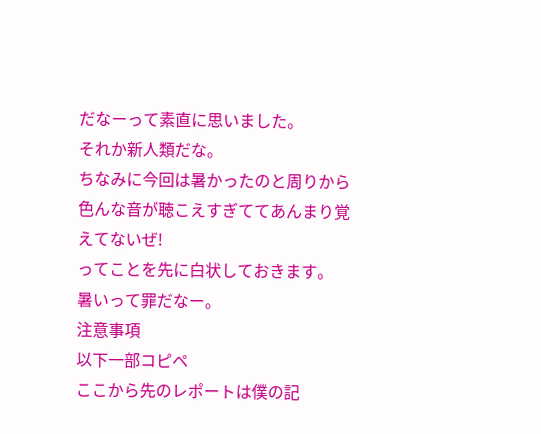だなーって素直に思いました。
それか新人類だな。
ちなみに今回は暑かったのと周りから色んな音が聴こえすぎててあんまり覚えてないぜ!
ってことを先に白状しておきます。
暑いって罪だなー。
注意事項
以下一部コピペ
ここから先のレポートは僕の記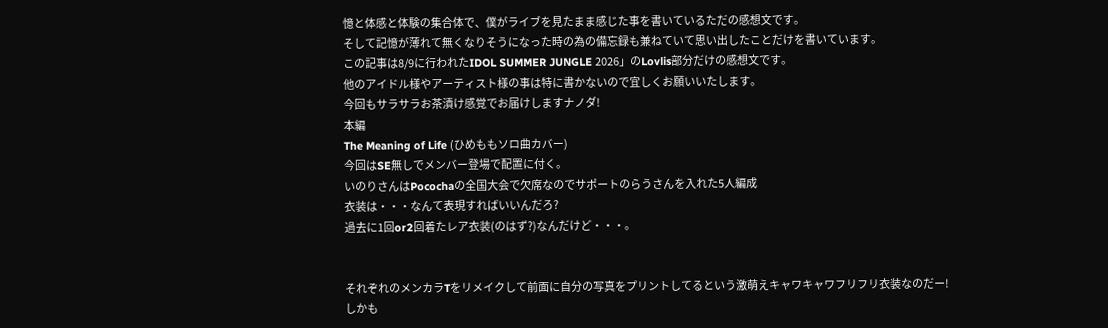憶と体感と体験の集合体で、僕がライブを見たまま感じた事を書いているただの感想文です。
そして記憶が薄れて無くなりそうになった時の為の備忘録も兼ねていて思い出したことだけを書いています。
この記事は8/9に行われたIDOL SUMMER JUNGLE 2026」のLovlis部分だけの感想文です。
他のアイドル様やアーティスト様の事は特に書かないので宜しくお願いいたします。
今回もサラサラお茶漬け感覚でお届けしますナノダ!
本編
The Meaning of Life (ひめももソロ曲カバー)
今回はSE無しでメンバー登場で配置に付く。
いのりさんはPocochaの全国大会で欠席なのでサポートのらうさんを入れた5人編成
衣装は・・・なんて表現すればいいんだろ?
過去に1回or2回着たレア衣装(のはず?)なんだけど・・・。


それぞれのメンカラTをリメイクして前面に自分の写真をプリントしてるという激萌えキャワキャワフリフリ衣装なのだー!
しかも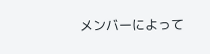メンバーによって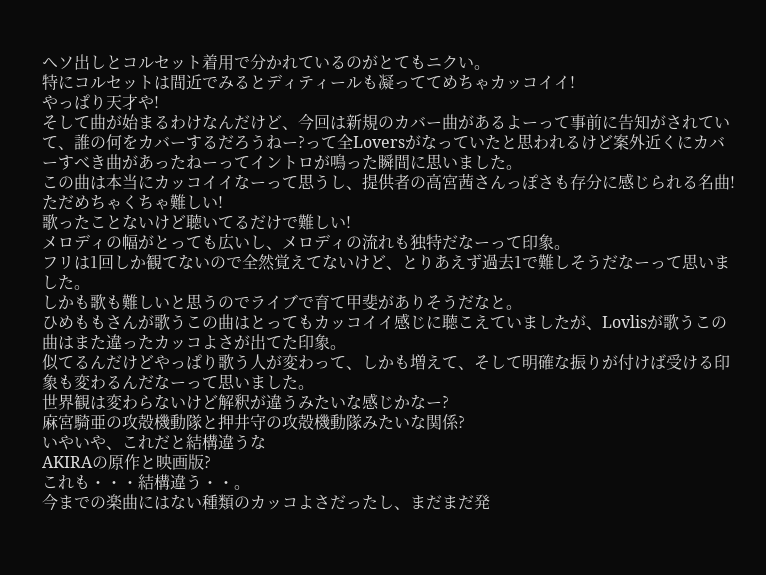ヘソ出しとコルセット着用で分かれているのがとてもニクい。
特にコルセットは間近でみるとディティールも凝っててめちゃカッコイイ!
やっぱり天才や!
そして曲が始まるわけなんだけど、今回は新規のカバー曲があるよーって事前に告知がされていて、誰の何をカバーするだろうねー?って全Loversがなっていたと思われるけど案外近くにカバーすべき曲があったねーってイントロが鳴った瞬間に思いました。
この曲は本当にカッコイイなーって思うし、提供者の高宮茜さんっぽさも存分に感じられる名曲!
ただめちゃくちゃ難しい!
歌ったことないけど聴いてるだけで難しい!
メロディの幅がとっても広いし、メロディの流れも独特だなーって印象。
フリは1回しか観てないので全然覚えてないけど、とりあえず過去1で難しそうだなーって思いました。
しかも歌も難しいと思うのでライブで育て甲斐がありそうだなと。
ひめももさんが歌うこの曲はとってもカッコイイ感じに聴こえていましたが、Lovlisが歌うこの曲はまた違ったカッコよさが出てた印象。
似てるんだけどやっぱり歌う人が変わって、しかも増えて、そして明確な振りが付けば受ける印象も変わるんだなーって思いました。
世界観は変わらないけど解釈が違うみたいな感じかなー?
麻宮騎亜の攻殻機動隊と押井守の攻殻機動隊みたいな関係?
いやいや、これだと結構違うな
AKIRAの原作と映画版?
これも・・・結構違う・・。
今までの楽曲にはない種類のカッコよさだったし、まだまだ発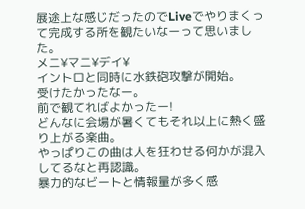展途上な感じだったのでLiveでやりまくって完成する所を観たいなーって思いました。
メニ¥マニ¥デイ¥
イントロと同時に水鉄砲攻撃が開始。
受けたかったなー。
前で観てればよかったー!
どんなに会場が暑くてもそれ以上に熱く盛り上がる楽曲。
やっぱりこの曲は人を狂わせる何かが混入してるなと再認識。
暴力的なビートと情報量が多く感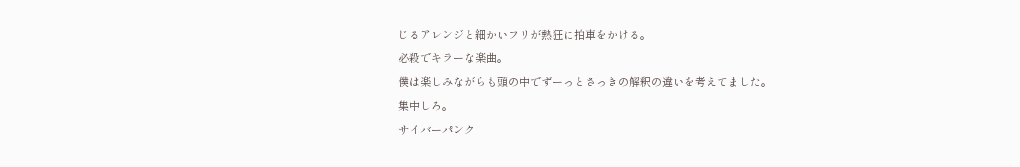じるアレンジと細かいフリが熱狂に拍車をかける。
必殺でキラーな楽曲。
僕は楽しみながらも頭の中でずーっとさっきの解釈の違いを考えてました。
集中しろ。
サイバーパンク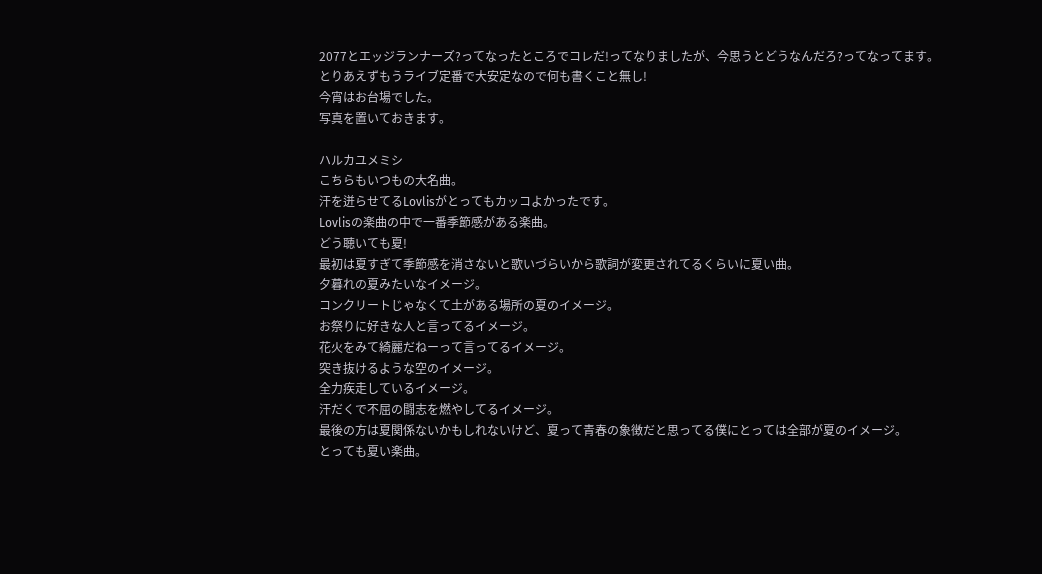2077とエッジランナーズ?ってなったところでコレだ!ってなりましたが、今思うとどうなんだろ?ってなってます。
とりあえずもうライブ定番で大安定なので何も書くこと無し!
今宵はお台場でした。
写真を置いておきます。

ハルカユメミシ
こちらもいつもの大名曲。
汗を迸らせてるLovlisがとってもカッコよかったです。
Lovlisの楽曲の中で一番季節感がある楽曲。
どう聴いても夏!
最初は夏すぎて季節感を消さないと歌いづらいから歌詞が変更されてるくらいに夏い曲。
夕暮れの夏みたいなイメージ。
コンクリートじゃなくて土がある場所の夏のイメージ。
お祭りに好きな人と言ってるイメージ。
花火をみて綺麗だねーって言ってるイメージ。
突き抜けるような空のイメージ。
全力疾走しているイメージ。
汗だくで不屈の闘志を燃やしてるイメージ。
最後の方は夏関係ないかもしれないけど、夏って青春の象徴だと思ってる僕にとっては全部が夏のイメージ。
とっても夏い楽曲。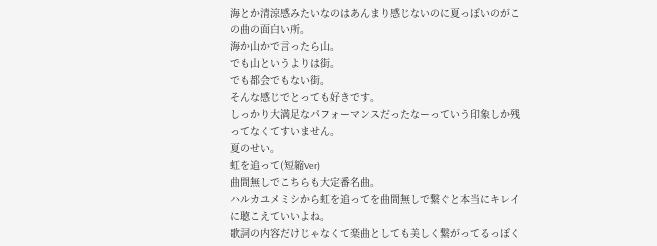海とか清涼感みたいなのはあんまり感じないのに夏っぽいのがこの曲の面白い所。
海か山かで言ったら山。
でも山というよりは街。
でも都会でもない街。
そんな感じでとっても好きです。
しっかり大満足なパフォーマンスだったなーっていう印象しか残ってなくてすいません。
夏のせい。
虹を追って(短縮Ver)
曲間無しでこちらも大定番名曲。
ハルカユメミシから虹を追ってを曲間無しで繋ぐと本当にキレイに聴こえていいよね。
歌詞の内容だけじゃなくて楽曲としても美しく繋がってるっぽく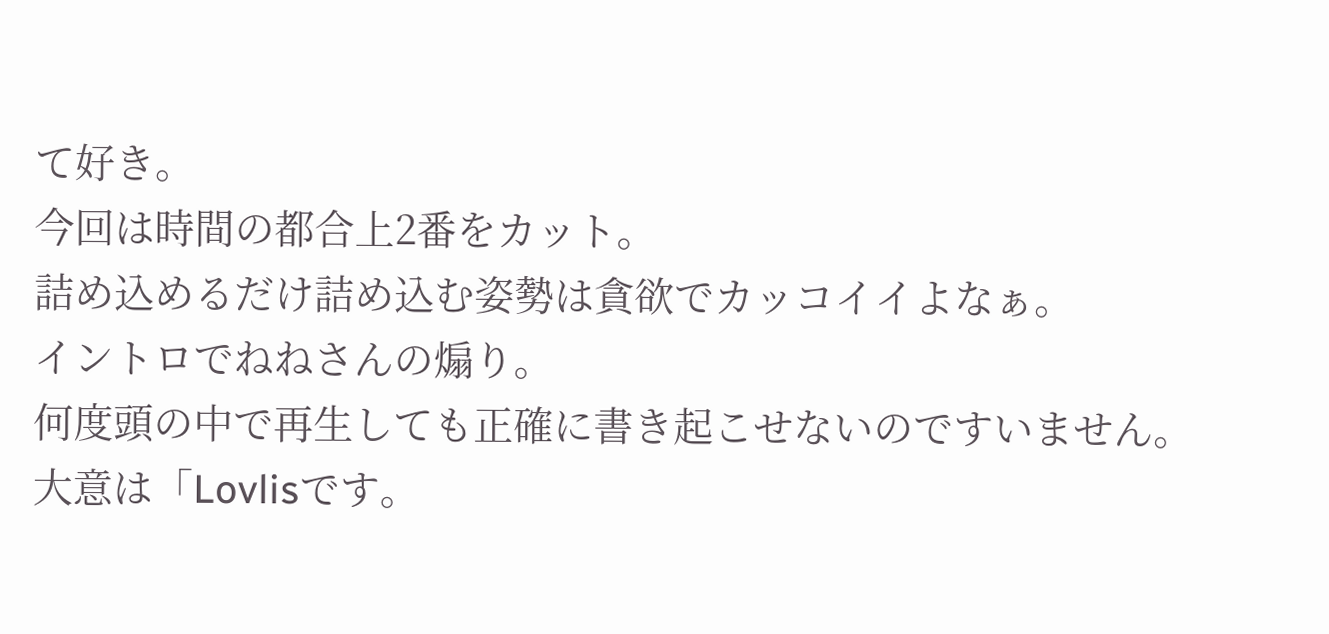て好き。
今回は時間の都合上2番をカット。
詰め込めるだけ詰め込む姿勢は貪欲でカッコイイよなぁ。
イントロでねねさんの煽り。
何度頭の中で再生しても正確に書き起こせないのですいません。
大意は「Lovlisです。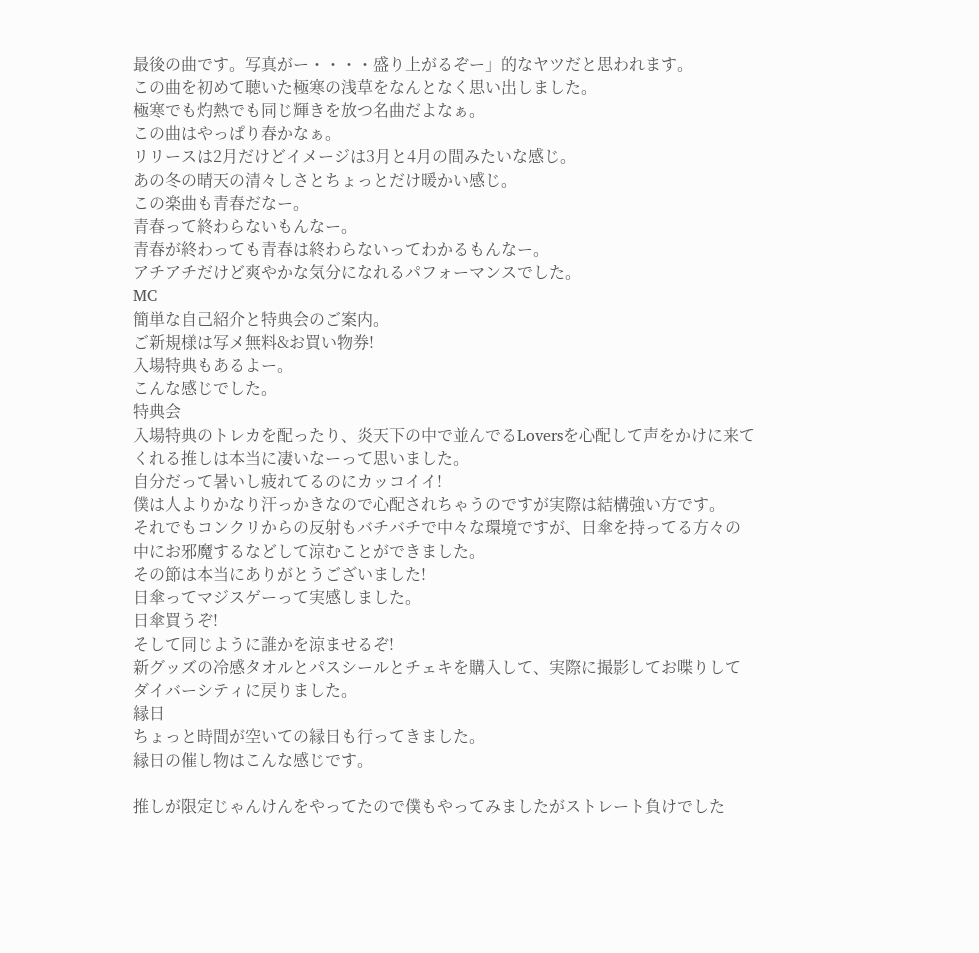最後の曲です。写真がー・・・・盛り上がるぞー」的なヤツだと思われます。
この曲を初めて聴いた極寒の浅草をなんとなく思い出しました。
極寒でも灼熱でも同じ輝きを放つ名曲だよなぁ。
この曲はやっぱり春かなぁ。
リリースは2月だけどイメージは3月と4月の間みたいな感じ。
あの冬の晴天の清々しさとちょっとだけ暖かい感じ。
この楽曲も青春だなー。
青春って終わらないもんなー。
青春が終わっても青春は終わらないってわかるもんなー。
アチアチだけど爽やかな気分になれるパフォーマンスでした。
MC
簡単な自己紹介と特典会のご案内。
ご新規様は写メ無料&お買い物券!
入場特典もあるよー。
こんな感じでした。
特典会
入場特典のトレカを配ったり、炎天下の中で並んでるLoversを心配して声をかけに来てくれる推しは本当に凄いなーって思いました。
自分だって暑いし疲れてるのにカッコイイ!
僕は人よりかなり汗っかきなので心配されちゃうのですが実際は結構強い方です。
それでもコンクリからの反射もバチバチで中々な環境ですが、日傘を持ってる方々の中にお邪魔するなどして涼むことができました。
その節は本当にありがとうございました!
日傘ってマジスゲーって実感しました。
日傘買うぞ!
そして同じように誰かを涼ませるぞ!
新グッズの冷感タオルとパスシールとチェキを購入して、実際に撮影してお喋りしてダイバーシティに戻りました。
縁日
ちょっと時間が空いての縁日も行ってきました。
縁日の催し物はこんな感じです。

推しが限定じゃんけんをやってたので僕もやってみましたがストレート負けでした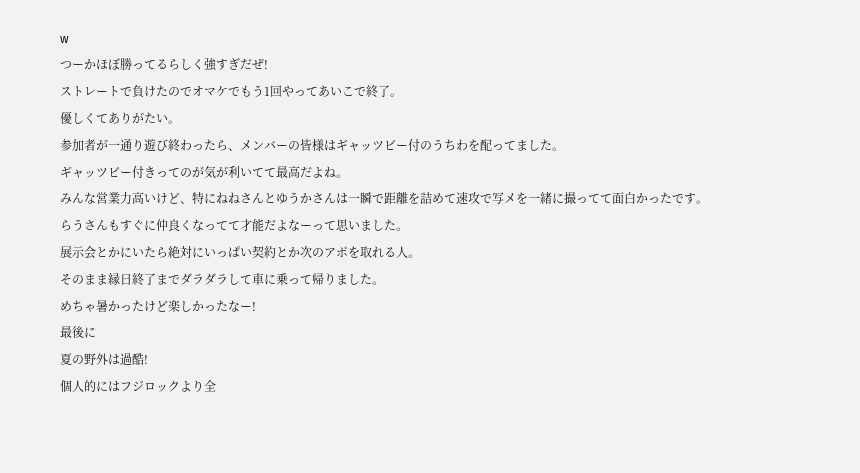w
つーかほぼ勝ってるらしく強すぎだぜ!
ストレートで負けたのでオマケでもう1回やってあいこで終了。
優しくてありがたい。
参加者が一通り遊び終わったら、メンバーの皆様はギャッツビー付のうちわを配ってました。
ギャッツビー付きってのが気が利いてて最高だよね。
みんな営業力高いけど、特にねねさんとゆうかさんは一瞬で距離を詰めて速攻で写メを一緒に撮ってて面白かったです。
らうさんもすぐに仲良くなってて才能だよなーって思いました。
展示会とかにいたら絶対にいっぱい契約とか次のアポを取れる人。
そのまま縁日終了までダラダラして車に乗って帰りました。
めちゃ暑かったけど楽しかったなー!
最後に
夏の野外は過酷!
個人的にはフジロックより全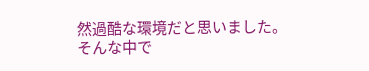然過酷な環境だと思いました。
そんな中で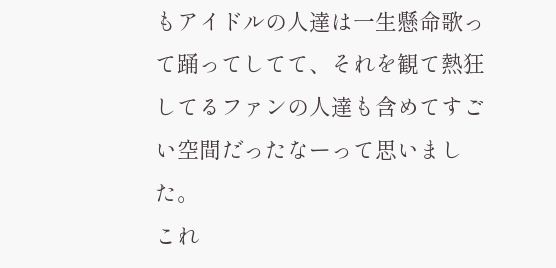もアイドルの人達は一生懸命歌って踊ってしてて、それを観て熱狂してるファンの人達も含めてすごい空間だったなーって思いました。
これ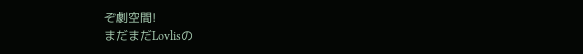ぞ劇空間!
まだまだLovlisの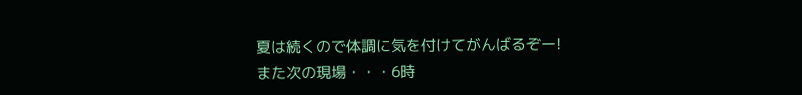夏は続くので体調に気を付けてがんばるぞー!
また次の現場・・・6時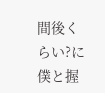間後くらい?に僕と握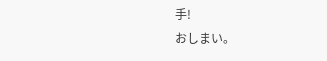手!
おしまい。